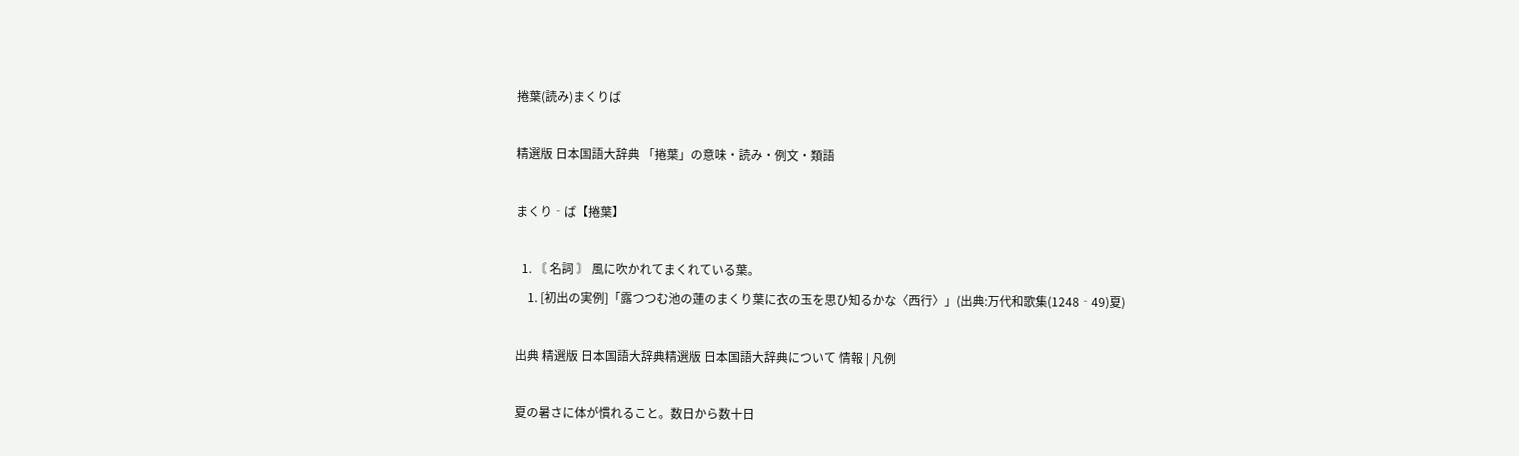捲葉(読み)まくりば

精選版 日本国語大辞典 「捲葉」の意味・読み・例文・類語

まくり‐ば【捲葉】

  1. 〘 名詞 〙 風に吹かれてまくれている葉。
    1. [初出の実例]「露つつむ池の蓮のまくり葉に衣の玉を思ひ知るかな〈西行〉」(出典:万代和歌集(1248‐49)夏)

出典 精選版 日本国語大辞典精選版 日本国語大辞典について 情報 | 凡例

夏の暑さに体が慣れること。数日から数十日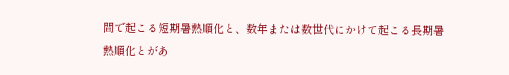間で起こる短期暑熱順化と、数年または数世代にかけて起こる長期暑熱順化とがあ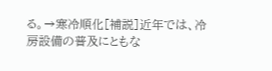る。→寒冷順化[補説]近年では、冷房設備の普及にともな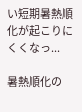い短期暑熱順化が起こりにくくなっ...

暑熱順化の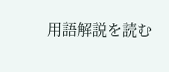用語解説を読む